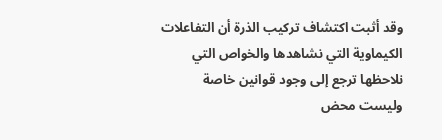وقد أثبت اكتشاف تركيب الذرة أن التفاعلات الكيماوية التي نشاهدها والخواص التي نلاحظها ترجع إلى وجود قوانين خاصة وليست محض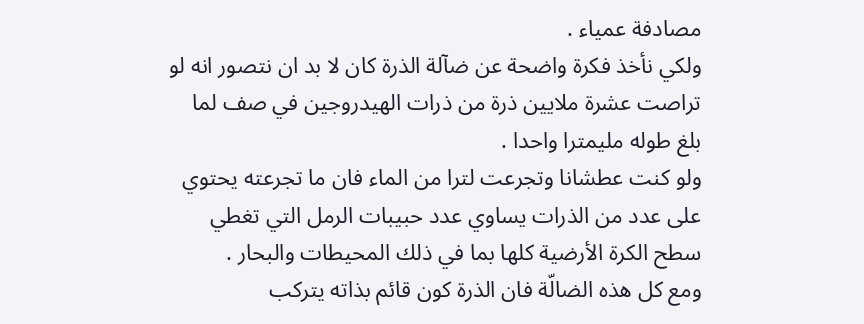مصادفة عمياء .
ولكي نأخذ فكرة واضحة عن ضآلة الذرة كان لا بد ان نتصور انه لو تراصت عشرة ملايين ذرة من ذرات الهيدروجين في صف لما بلغ طوله مليمترا واحدا .
ولو كنت عطشانا وتجرعت لترا من الماء فان ما تجرعته يحتوي على عدد من الذرات يساوي عدد حبيبات الرمل التي تغطي سطح الكرة الأرضية كلها بما في ذلك المحيطات والبحار .
ومع كل هذه الضالّة فان الذرة كون قائم بذاته يتركب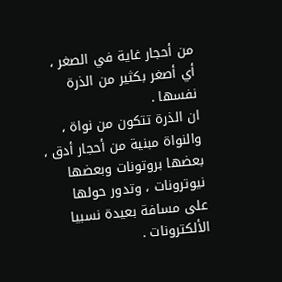من أحجار غاية في الصغر ، أي أصغر بكثير من الذرة نفسها .
ان الذرة تتكون من نواة ، والنواة مبنية من أحجار أدق ، بعضها بروتونات وبعضها نيوترونات ، وتدور حولها على مسافة بعيدة نسبيا الألكترونات .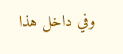وفي داخل هذا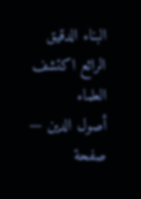البناء الدقيق الرائع اكتشف العلماء
أصول الدين — صفحة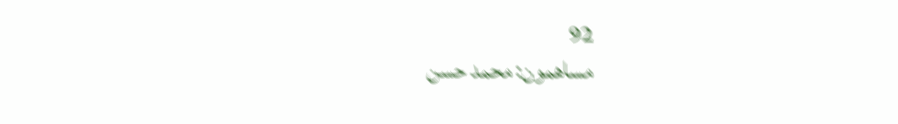92
مساهمون: محمد حسن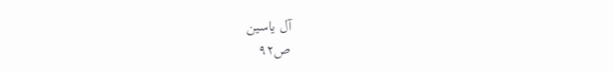آل ياسين
ص٩٢